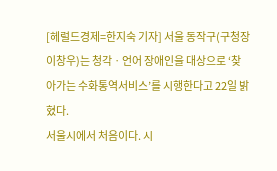[헤럴드경제=한지숙 기자] 서울 동작구(구청장 이창우)는 청각ㆍ언어 장애인을 대상으로 ‘찾아가는 수화통역서비스’를 시행한다고 22일 밝혔다.
서울시에서 처음이다. 시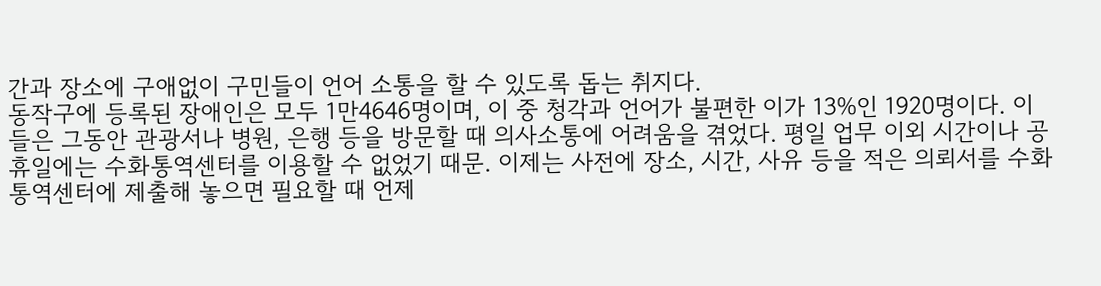간과 장소에 구애없이 구민들이 언어 소통을 할 수 있도록 돕는 취지다.
동작구에 등록된 장애인은 모두 1만4646명이며, 이 중 청각과 언어가 불편한 이가 13%인 1920명이다. 이들은 그동안 관광서나 병원, 은행 등을 방문할 때 의사소통에 어려움을 겪었다. 평일 업무 이외 시간이나 공휴일에는 수화통역센터를 이용할 수 없었기 때문. 이제는 사전에 장소, 시간, 사유 등을 적은 의뢰서를 수화통역센터에 제출해 놓으면 필요할 때 언제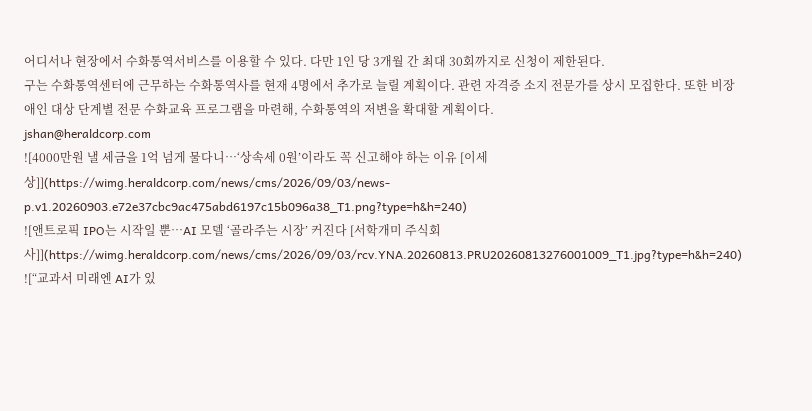어디서나 현장에서 수화통역서비스를 이용할 수 있다. 다만 1인 당 3개월 간 최대 30회까지로 신청이 제한된다.
구는 수화통역센터에 근무하는 수화통역사를 현재 4명에서 추가로 늘릴 계획이다. 관련 자격증 소지 전문가를 상시 모집한다. 또한 비장애인 대상 단계별 전문 수화교육 프로그램을 마련해, 수화통역의 저변을 확대할 계획이다.
jshan@heraldcorp.com
![4000만원 낼 세금을 1억 넘게 물다니…‘상속세 0원’이라도 꼭 신고해야 하는 이유 [이세상]](https://wimg.heraldcorp.com/news/cms/2026/09/03/news-p.v1.20260903.e72e37cbc9ac475abd6197c15b096a38_T1.png?type=h&h=240)
![앤트로픽 IPO는 시작일 뿐…AI 모델 ‘골라주는 시장’ 커진다 [서학개미 주식회사]](https://wimg.heraldcorp.com/news/cms/2026/09/03/rcv.YNA.20260813.PRU20260813276001009_T1.jpg?type=h&h=240)
![“교과서 미래엔 AI가 있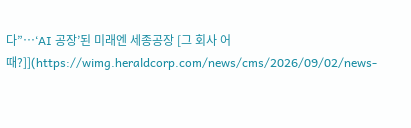다”…‘AI 공장’된 미래엔 세종공장 [그 회사 어때?]](https://wimg.heraldcorp.com/news/cms/2026/09/02/news-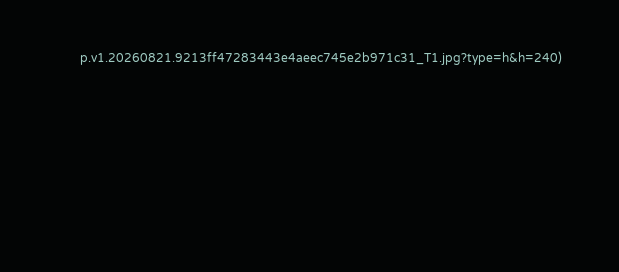p.v1.20260821.9213ff47283443e4aeec745e2b971c31_T1.jpg?type=h&h=240)